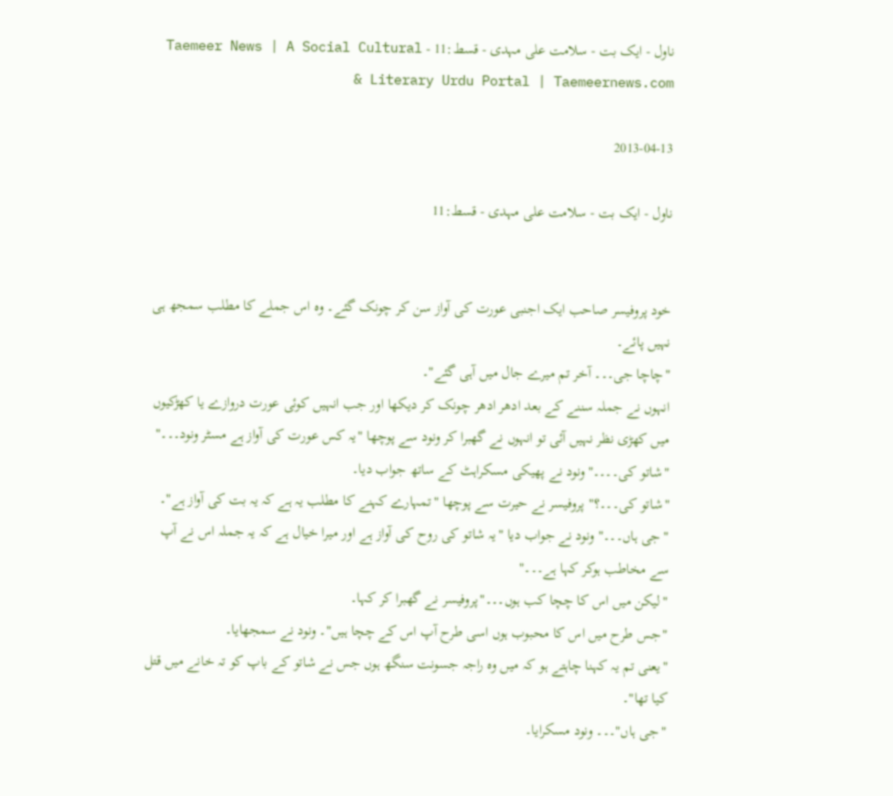ناول - ایک بت - سلامت علی مہدی - قسط:11 - Taemeer News | A Social Cultural & Literary Urdu Portal | Taemeernews.com

2013-04-13

ناول - ایک بت - سلامت علی مہدی - قسط:11


خود پروفیسر صاحب ایک اجنبی عورت کی آواز سن کر چونک گئے۔ وہ اس جملے کا مطلب سمجھ ہی نہیں پائے۔
"چاچا جی۔۔۔ آخر تم میرے جال میں آہی گئے"۔
انہوں نے جملہ سننے کے بعد ادھر ادھر چونک کر دیکھا اور جب انہیں کوئی عورت دروازے یا کھڑکیوں میں کھڑی نظر نہیں آئی تو انہوں نے گھبرا کر ونود سے پوچھا "یہ کس عورت کی آواز ہے مسٹر ونود۔۔۔"
"شاتو کی۔۔۔۔"ونود نے پھیکی مسکراہٹ کے ساتھ جواب دیا۔
"شاتو کی۔۔۔؟" پروفیسر نے حیرت سے پوچھا "تمہارے کہنے کا مطلب یہ ہے کہ یہ بت کی آواز ہے"۔
"جی ہاں۔۔۔" ونود نے جواب دیا "یہ شاتو کی روح کی آواز ہے اور میرا خیال ہے کہ یہ جملہ اس نے آپ سے مخاطب ہوکر کہا ہے۔۔۔"
"لیکن میں اس کا چچا کب ہوں۔۔۔"پروفیسر نے گھبرا کر کہا۔
"جس طرح میں اس کا محبوب ہوں اسی طرح آپ اس کے چچا ہیں"۔ ونود نے سمجھایا۔
"یعنی تم یہ کہنا چاہتے ہو کہ میں وہ راجہ جسونت سنگھ ہوں جس نے شاتو کے باپ کو تہ خانے میں قتل کیا تھا"۔
"جی ہاں"۔۔۔ ونود مسکرایا۔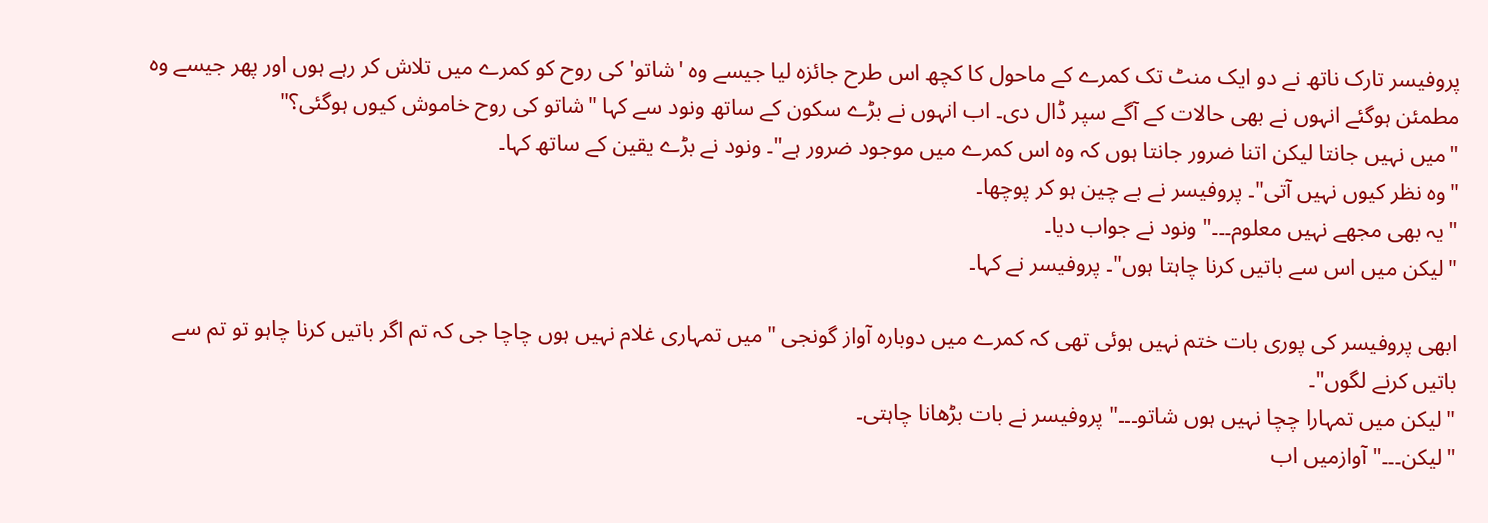پروفیسر تارک ناتھ نے دو ایک منٹ تک کمرے کے ماحول کا کچھ اس طرح جائزہ لیا جیسے وہ 'شاتو' کی روح کو کمرے میں تلاش کر رہے ہوں اور پھر جیسے وہ مطمئن ہوگئے انہوں نے بھی حالات کے آگے سپر ڈال دی۔ اب انہوں نے بڑے سکون کے ساتھ ونود سے کہا "شاتو کی روح خاموش کیوں ہوگئی؟"
"میں نہیں جانتا لیکن اتنا ضرور جانتا ہوں کہ وہ اس کمرے میں موجود ضرور ہے"۔ ونود نے بڑے یقین کے ساتھ کہا۔
"وہ نظر کیوں نہیں آتی"۔ پروفیسر نے بے چین ہو کر پوچھا۔
"یہ بھی مجھے نہیں معلوم۔۔۔" ونود نے جواب دیا۔
"لیکن میں اس سے باتیں کرنا چاہتا ہوں"۔ پروفیسر نے کہا۔

ابھی پروفیسر کی پوری بات ختم نہیں ہوئی تھی کہ کمرے میں دوبارہ آواز گونجی "میں تمہاری غلام نہیں ہوں چاچا جی کہ تم اگر باتیں کرنا چاہو تو تم سے باتیں کرنے لگوں"۔
"لیکن میں تمہارا چچا نہیں ہوں شاتو۔۔۔" پروفیسر نے بات بڑھانا چاہتی۔
"لیکن۔۔۔" آوازمیں اب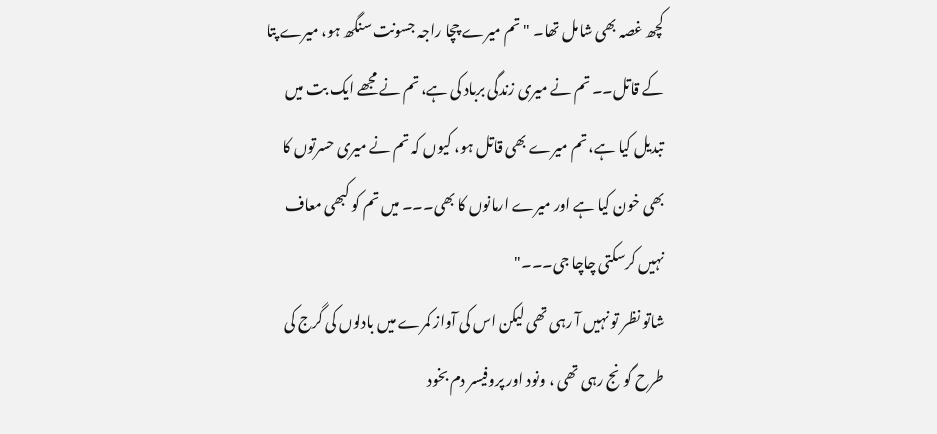کچھ غصہ بھی شامل تھا۔ "تم میرے چچا راجہ جسونت سنگھ ہو، میرے پتا کے قاتل۔۔ تم نے میری زندگی برباد کی ہے، تم نے مجھے ایک بت میں تبدیل کیا ہے، تم میرے بھی قاتل ہو، کیوں کہ تم نے میری حسرتوں کا بھی خون کیا ہے اور میرے ارمانوں کا بھی۔۔۔ میں تم کو کبھی معاف نہیں کرسکتی چاچا جی۔۔۔"
شاتو نظر تو نہیں آ رہی تھی لیکن اس کی آواز کمرے میں بادلوں کی گرج کی طرح گونج رہی تھی ، ونود اور پروفیسر دم بخود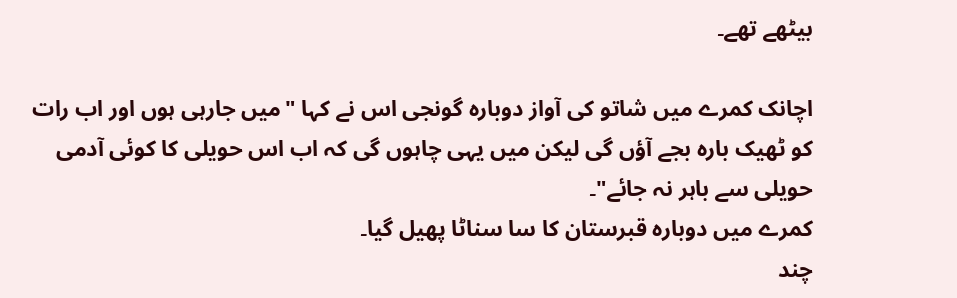بیٹھے تھے۔

اچانک کمرے میں شاتو کی آواز دوبارہ گونجی اس نے کہا "میں جارہی ہوں اور اب رات کو ٹھیک بارہ بجے آؤں گی لیکن میں یہی چاہوں گی کہ اب اس حویلی کا کوئی آدمی حویلی سے باہر نہ جائے"۔
کمرے میں دوبارہ قبرستان کا سا سناٹا پھیل گیا۔
چند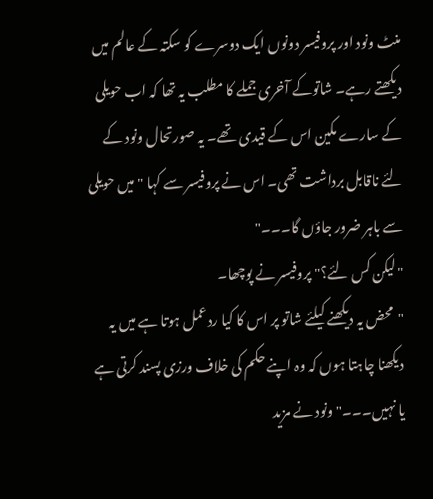منٹ ونود اور پروفیسر دونوں ایک دوسرے کو سکتہ کے عالم میں دیکھتے رہے۔ شاتوکے آخری جملے کا مطلب یہ تھا کہ اب حویلی کے سارے مکین اس کے قیدی تھے۔ یہ صورتحال ونود کے لئے ناقابل برداشت تھی۔ اس نے پروفیسر سے کہا "میں حویلی سے باہر ضرور جاؤں گا۔۔۔"
"لیکن کس لئے؟" پروفیسر نے پوچھا۔
"محض یہ دیکھنے کیلئے شاتو پر اس کا کیا ردعمل ہوتا ہے میں یہ دیکھنا چاہتا ہوں کہ وہ اپنے حکم کی خلاف ورزی پسند کرتی ہے یا نہیں۔۔۔" ونود نے مزید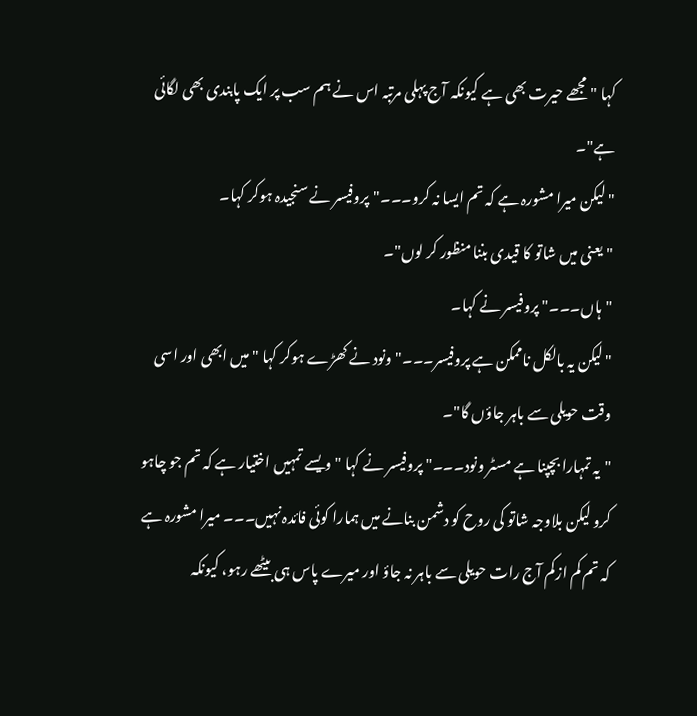کہا "مجھے حیرت بھی ہے کیونکہ آج پہلی مرتبہ اس نے ہم سب پر ایک پابندی بھی لگائی ہے"۔
"لیکن میرا مشورہ ہے کہ تم ایسا نہ کرو۔۔۔"پروفیسر نے سنجیدہ ہوکر کہا۔
"یعنی میں شاتو کا قیدی بننا منظور کر لوں"۔
"ہاں۔۔۔" پروفیسر نے کہا۔
"لیکن یہ بالکل ناممکن ہے پروفیسر۔۔۔" ونود نے کھڑے ہوکر کہا "میں ابھی اور اسی وقت حویلی سے باہر جاؤں گا"۔
"یہ تمہارا بچپنا ہے مسٹر ونود۔۔۔" پروفیسر نے کہا "ویسے تمہیں اختیار ہے کہ تم جو چاہو کرو لیکن بلاوجہ شاتو کی روح کو دشمن بنانے میں ہمارا کوئی فائدہ نہیں۔۔۔ میرا مشورہ ہے کہ تم کم ازکم آج رات حویلی سے باہر نہ جاؤ اور میرے پاس ہی بیٹھے رہو، کیونکہ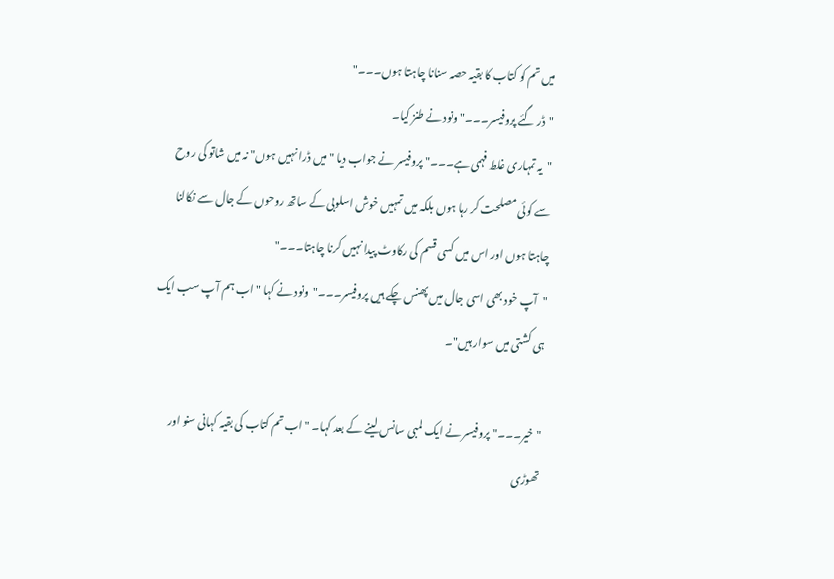میں تم کو کتاب کا بقیہ حصہ سنانا چاہتا ہوں۔۔۔"
"ڈر گئے پروفیسر۔۔۔" ونود نے طنز کیا۔
"یہ تمہاری غلط فہمی ہے۔۔۔" پروفیسر نے جواب دیا " میں ڈرا نہیں ہوں" نہ میں شاتو کی روح سے کوئی مصلحت کر رہا ہوں بلکہ میں تمہیں خوش اسلوبی کے ساتھ روحوں کے جال سے نکالنا چاہتا ہوں اور اس میں کسی قسم کی رکاوٹ پیدا نہیں کرنا چاہتا۔۔۔"
"آپ خود بھی اسی جال میں پھنس چکے ہیں پروفیسر۔۔۔"ونود نے کہا "اب ہم آپ سب ایک ہی کشتی میں سوار ہیں"۔

"خیر۔۔۔" پروفیسر نے ایک لمبی سانس لینے کے بعد کہا۔ "اب تم کتاب کی بقیہ کہانی سنو اور تھوڑی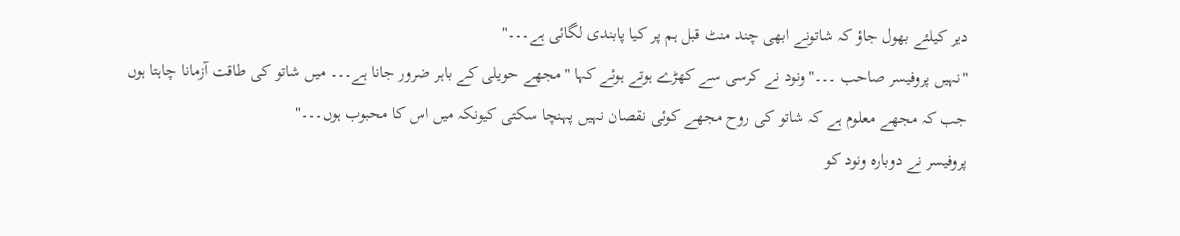دیر کیلئے بھول جاؤ کہ شاتونے ابھی چند منٹ قبل ہم پر کیا پابندی لگائی ہے۔۔۔"
"نہیں پروفیسر صاحب ۔۔۔"ونود نے کرسی سے کھڑے ہوتے ہوئے کہا "مجھے حویلی کے باہر ضرور جانا ہے۔۔۔ میں شاتو کی طاقت آزمانا چاہتا ہوں جب کہ مجھے معلوم ہے کہ شاتو کی روح مجھے کوئی نقصان نہیں پہنچا سکتی کیونکہ میں اس کا محبوب ہوں۔۔۔"
پروفیسر نے دوبارہ ونود کو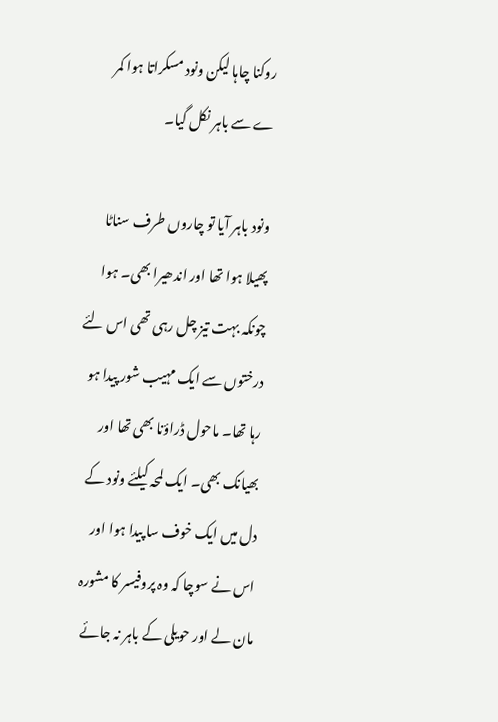روکنا چاہا لیکن ونود مسکراتا ہوا کمر ے سے باہر نکل گیا۔

ونود باہر آیا تو چاروں طرف سناٹا پھیلا ہوا تھا اور اندھیرا بھی۔ ہوا چونکہ بہت تیز چل رہی تھی اس لئے درختوں سے ایک مہیب شور پیدا ہو رہا تھا۔ ماحول ڈراؤنا بھی تھا اور بھیانک بھی۔ ایک لمحہ کیلئے ونود کے دل میں ایک خوف سا پیدا ہوا اور اس نے سوچا کہ وہ پروفیسر کا مشورہ مان لے اور حویلی کے باہر نہ جائے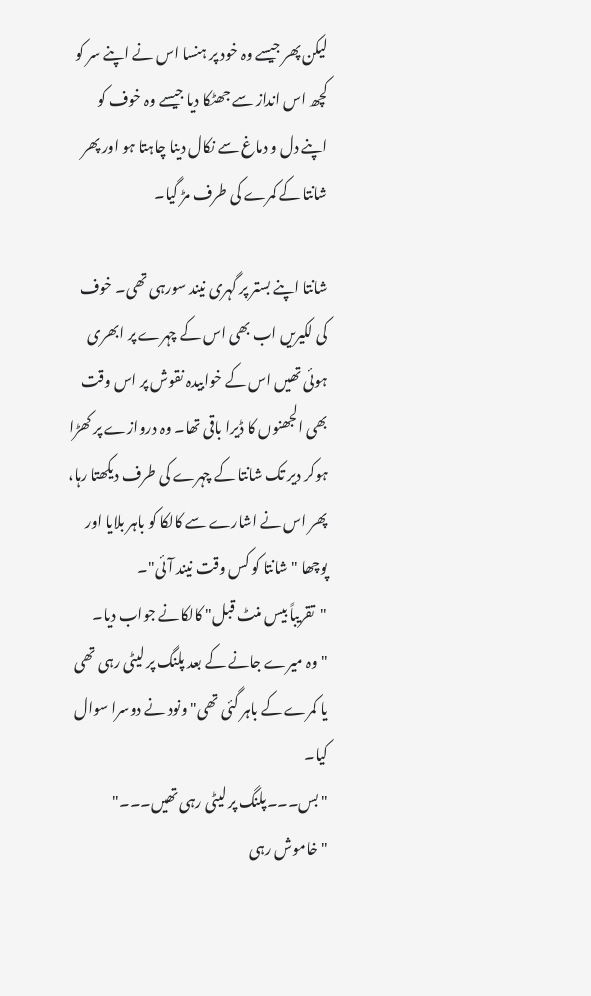لیکن پھر جیسے وہ خود پر ہنسا اس نے اپنے سر کو کچھ اس انداز سے جھٹکا دیا جیسے وہ خوف کو اپنے دل و دماغ سے نکال دینا چاہتا ہو اور پھر شانتا کے کمرے کی طرف مڑ گیا۔

شانتا اپنے بستر پر گہری نیند سورہی تھی۔ خوف کی لکیریں اب بھی اس کے چہرے پر ابھری ہوئی تھیں اس کے خوابیدہ نقوش پر اس وقت بھی الجھنوں کا ڈیرا باقی تھا۔ وہ دروازے پر کھڑا ہوکر دیر تک شانتا کے چہرے کی طرف دیکھتا رہا، پھر اس نے اشارے سے کالکا کو باہر بلایا اور پوچھا "شانتا کو کس وقت نیند آئی"۔
"تقریباً بیس منٹ قبل" کالکانے جواب دیا۔
"وہ میرے جانے کے بعد پلنگ پر لیٹی رہی تھی یا کمرے کے باہر گئی تھی" ونود نے دوسرا سوال کیا۔
"بس۔۔۔پلنگ پر لیٹی رہی تھیں۔۔۔"
"خاموش رہی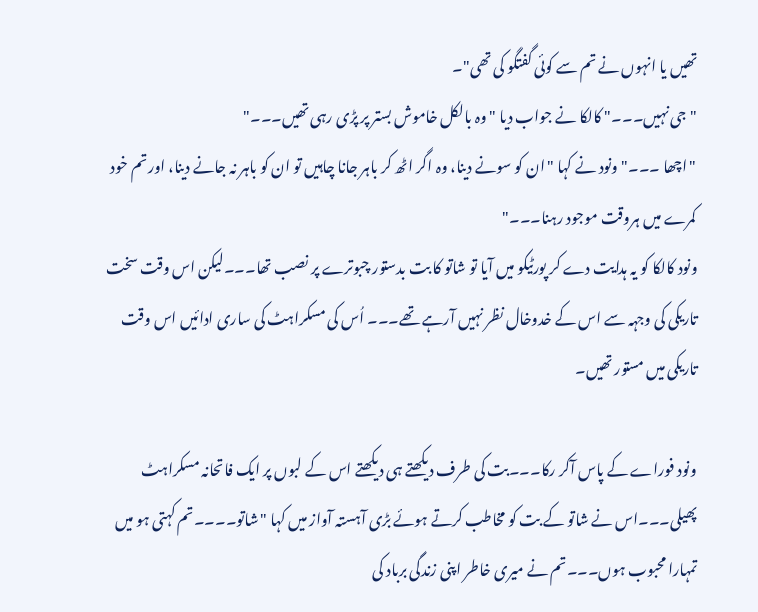تھیں یا انہوں نے تم سے کوئی گفتگو کی تھی"۔
"جی نہیں۔۔۔" کالکا نے جواب دیا "وہ بالکل خاموش بستر پر پڑی رہی تھیں۔۔۔"
"اچھا ۔۔۔" ونود نے کہا "ان کو سونے دینا، وہ اگر اٹھ کر باہر جانا چاہیں تو ان کو باہر نہ جانے دینا، اور تم خود کمرے میں ہروقت موجود رہنا۔۔۔"
ونود کالکا کو یہ ہدایت دے کر پورٹیکو میں آیا تو شاتو کا بت بدستور چبوترے پر نصب تھا۔۔۔لیکن اس وقت سخت تاریکی کی وجہہ سے اس کے خدوخال نظر نہیں آرہے تھے۔۔۔ اُس کی مسکراہٹ کی ساری ادائیں اس وقت تاریکی میں مستور تھیں۔

ونود فوراے کے پاس آکر رکا۔۔۔بت کی طرف دیکھتے ہی دیکھتے اس کے لبوں پر ایک فاتحانہ مسکراہٹ پھیلی۔۔۔اس نے شاتو کے بت کو مخاطب کرتے ہوئے بڑی آہستہ آواز میں کہا "شاتو۔۔۔۔تم کہتی ہو میں تمہارا محبوب ہوں۔۔۔تم نے میری خاطر اپنی زندگی برباد کی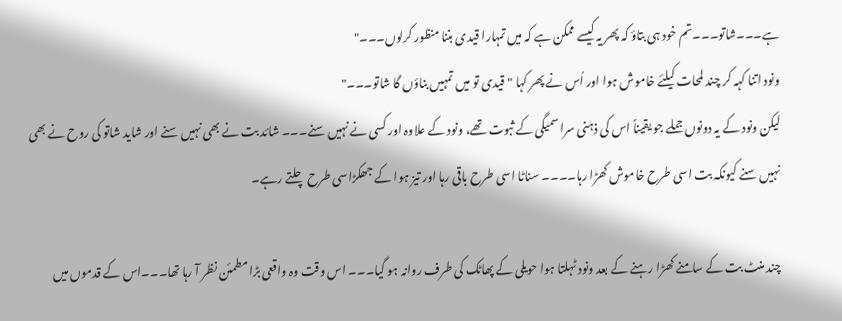ہے۔۔۔شاتو۔۔۔تم خود ہی بتاؤ کہ پھر یہ کیسے ممکن ہے کہ میں تمہارا قیدی بننا منظور کرلوں۔۔۔"
ونود اتنا کہہ کر چند لمحات کیلئے خاموش ہوا اور اُس نے پھر کہا "قیدی تو میں تمہیں بناؤں گا شاتو۔۔۔"
لیکن ونود کے یہ دونوں جملے جو یقیناً اس کی ذہنی سراسمیگی کے ثبوت تھے، ونود کے علاوہ اور کسی نے نہیں سنے۔۔۔ شائد بت نے بھی نہیں سنے اور شاید شاتو کی روح نے بھی نہیں سنے کیونکہ بت اسی طرح خاموش کھڑا رہا۔۔۔۔ سناٹا اسی طرح باقی رہا اور تیز ہوا کے جھکڑاسی طرح چلتے رہے۔

چند منٹ بت کے سامنے کھڑا رہنے کے بعد ونود ٹہلتا ہوا حویلی کے پھاٹک کی طرف روانہ ہو گیا۔۔۔ اس وقت وہ واقعی بڑا مطمئن نظر آ رہا تھا۔۔۔اس کے قدموں میں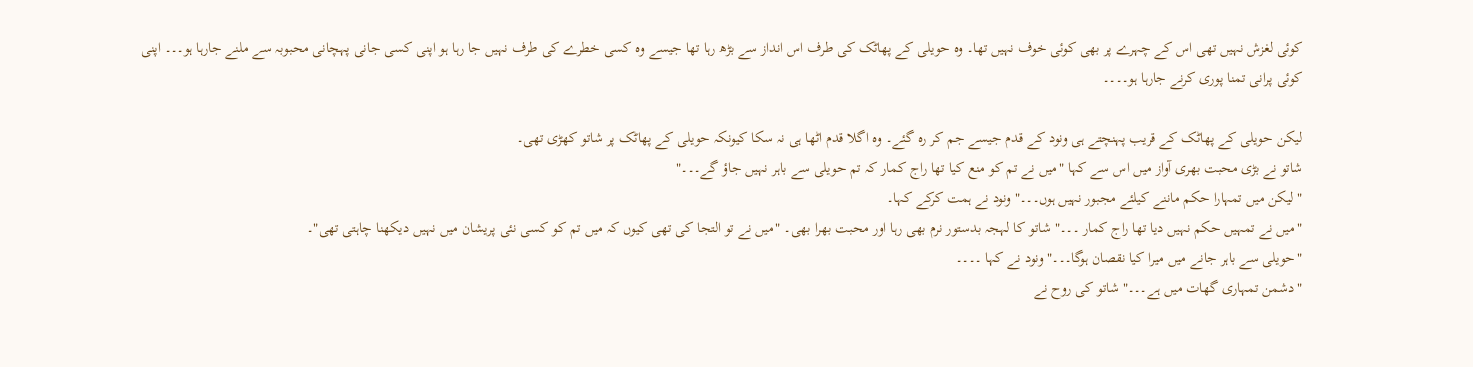کوئی لغزش نہیں تھی اس کے چہرے پر بھی کوئی خوف نہیں تھا۔ وہ حویلی کے پھاٹک کی طرف اس انداز سے بڑھ رہا تھا جیسے وہ کسی خطرے کی طرف نہیں جا رہا ہو اپنی کسی جانی پہچانی محبوبہ سے ملنے جارہا ہو۔۔۔ اپنی کوئی پرانی تمنا پوری کرنے جارہا ہو۔۔۔۔

لیکن حویلی کے پھاٹک کے قریب پہنچتے ہی ونود کے قدم جیسے جم کر رہ گئے۔ وہ اگلا قدم اٹھا ہی نہ سکا کیونکہ حویلی کے پھاٹک پر شاتو کھڑی تھی۔
شاتو نے بڑی محبت بھری آواز میں اس سے کہا "میں نے تم کو منع کیا تھا راج کمار کہ تم حویلی سے باہر نہیں جاؤ گے۔۔۔"
"لیکن میں تمہارا حکم ماننے کیلئے مجبور نہیں ہوں۔۔۔" ونود نے ہمت کرکے کہا۔
"میں نے تمہیں حکم نہیں دیا تھا راج کمار ۔۔۔" شاتو کا لہجہ بدستور نرم بھی رہا اور محبت بھرا بھی۔ "میں نے تو التجا کی تھی کیوں کہ میں تم کو کسی نئی پریشان میں نہیں دیکھنا چاہتی تھی"۔
"حویلی سے باہر جانے میں میرا کیا نقصان ہوگا۔۔۔" ونود نے کہا ۔۔۔۔
"دشمن تمہاری گھات میں ہے۔۔۔" شاتو کی روح نے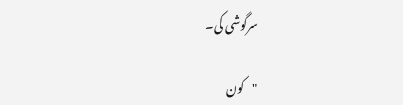سرگوشی کی۔

"کون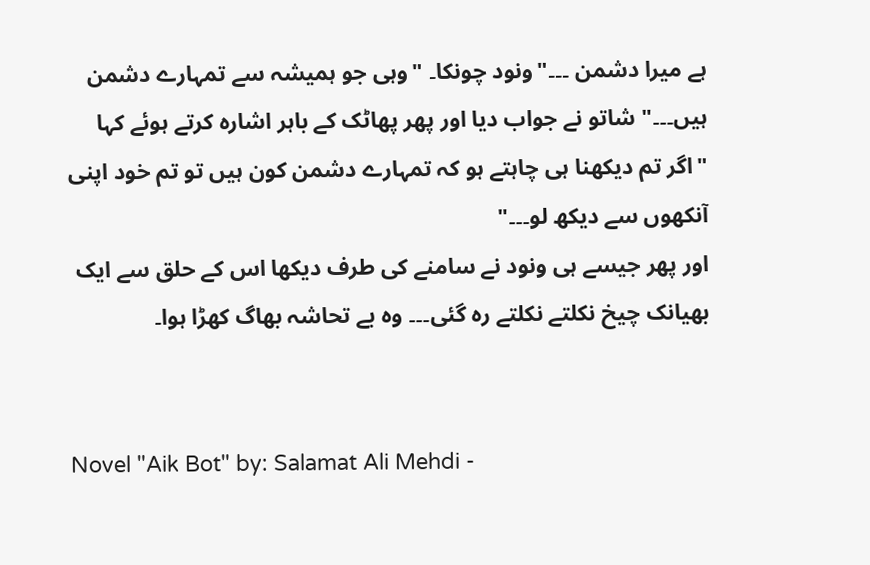ہے میرا دشمن ۔۔۔"ونود چونکا۔ "وہی جو ہمیشہ سے تمہارے دشمن ہیں۔۔۔" شاتو نے جواب دیا اور پھر پھاٹک کے باہر اشارہ کرتے ہوئے کہا "اگر تم دیکھنا ہی چاہتے ہو کہ تمہارے دشمن کون ہیں تو تم خود اپنی آنکھوں سے دیکھ لو۔۔۔"
اور پھر جیسے ہی ونود نے سامنے کی طرف دیکھا اس کے حلق سے ایک بھیانک چیخ نکلتے نکلتے رہ گئی۔۔۔ وہ بے تحاشہ بھاگ کھڑا ہوا۔


Novel "Aik Bot" by: Salamat Ali Mehdi -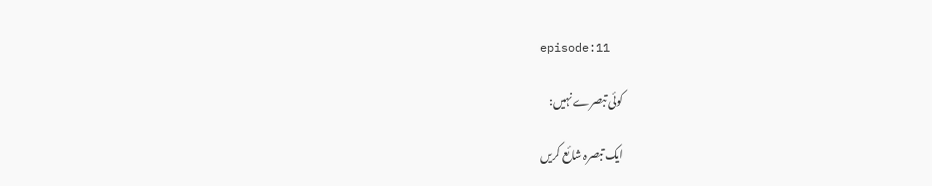episode:11

کوئی تبصرے نہیں:

ایک تبصرہ شائع کریں